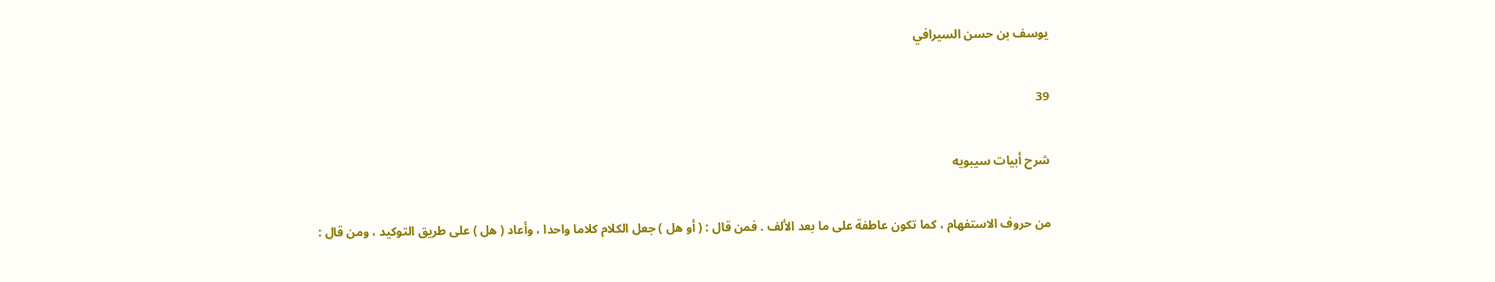يوسف بن حسن السيرافي

39

شرح أبيات سيبويه

من حروف الاستفهام ، كما تكون عاطفة على ما بعد الألف . فمن قال : ( أو هل ) جعل الكلام كلاما واحدا ، وأعاد ( هل ) على طريق التوكيد ، ومن قال :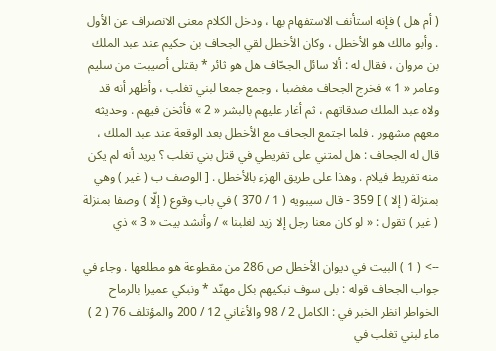( أم هل ) فإنه استأنف الاستفهام بها ، ودخل الكلام معنى الانصراف عن الأول . وأبو مالك هو الأخطل ، وكان الأخطل لقي الجحاف بن حكيم عند عبد الملك بن مروان ، فقال له : ألا سائل الجحّاف هل هو ثائر * بقتلى أصيبت من سليم وعامر « 1 » فخرج الجحاف مغضبا ، وجمع جمعا لبني تغلب ، وأظهر أنه قد ولاه عبد الملك صدقاتهم ، ثم أغار عليهم بالبشر « 2 » فأثخن فيهم . وحديثه معهم مشهور . فلما اجتمع الجحاف مع الأخطل بعد الوقعة عند عبد الملك ، قال له الجحاف : هل لمتني على تفريطي في قتل بني تغلب ؟ يريد أنه لم يكن منه تفريط فيلام . وهذا على طريق الهزء بالأخطل . [ الوصف ب ( غير ) وهي بمنزلة ( إلا ) ] 359 - قال سيبويه ( 1 / 370 ) في باب وقوع ( إلّا ) وصفا بمنزلة ( غير ) تقول : « لو كان معنا رجل إلا زيد لغلبنا » / وأنشد بيت « 3 » ذي

--> ( 1 ) البيت في ديوان الأخطل ص 286 من مقطوعة هو مطلعها . وجاء في جواب الجحاف قوله : بلى سوف نبكيهم بكل مهنّد * ونبكي عميرا بالرماح الخواطر انظر الخبر في : الكامل 2 / 98 والأغاني 12 / 200 والمؤتلف 76 ( 2 ) ماء لبني تغلب في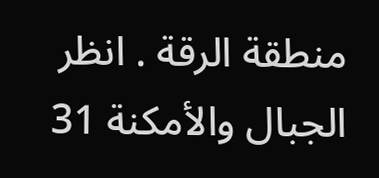منطقة الرقة . انظر الجبال والأمكنة 31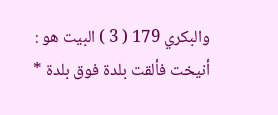والبكري 179 ( 3 ) البيت هو : أنيخت فألقت بلدة فوق بلدة *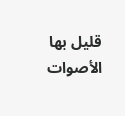قليل بها الأصوات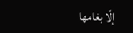إلّا بغامها